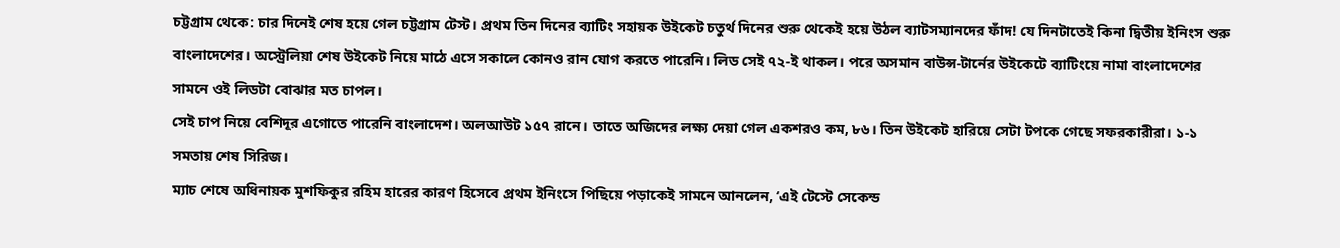চট্টগ্রাম থেকে: চার দিনেই শেষ হয়ে গেল চট্টগ্রাম টেস্ট। প্রথম তিন দিনের ব্যাটিং সহায়ক উইকেট চতুর্থ দিনের শুরু থেকেই হয়ে উঠল ব্যাটসম্যানদের ফাঁদ! যে দিনটাতেই কিনা দ্বিতীয় ইনিংস শুরু বাংলাদেশের। অস্ট্রেলিয়া শেষ উইকেট নিয়ে মাঠে এসে সকালে কোনও রান যোগ করতে পারেনি। লিড সেই ৭২-ই থাকল। পরে অসমান বাউন্স-টার্নের উইকেটে ব্যাটিংয়ে নামা বাংলাদেশের সামনে ওই লিডটা বোঝার মত চাপল।
সেই চাপ নিয়ে বেশিদূর এগোতে পারেনি বাংলাদেশ। অলআউট ১৫৭ রানে। তাতে অজিদের লক্ষ্য দেয়া গেল একশরও কম, ৮৬। তিন উইকেট হারিয়ে সেটা টপকে গেছে সফরকারীরা। ১-১ সমতায় শেষ সিরিজ।
ম্যাচ শেষে অধিনায়ক মুশফিকুর রহিম হারের কারণ হিসেবে প্রথম ইনিংসে পিছিয়ে পড়াকেই সামনে আনলেন, ‘এই টেস্টে সেকেন্ড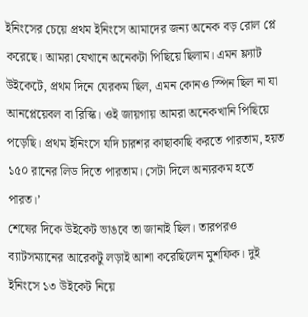ইনিংসের চেয়ে প্রথম ইনিংসে আমাদের জন্য অনেক বড় রোল প্লে করেছে। আমরা যেখানে অনেকটা পিছিয়ে ছিলাম। এমন ফ্ল্যাট উইকেটে, প্রথম দিনে যেরকম ছিল, এমন কোনও স্পিন ছিল না যা আনপ্লেয়েবল বা রিস্কি। ওই জায়গায় আমরা অনেকখানি পিছিয়ে পড়েছি। প্রথম ইনিংসে যদি চারশর কাছাকাছি করতে পারতাম, হয়ত ১৫০ রানের লিড দিতে পারতাম। সেটা দিলে অন্যরকম হতে পারত।’
শেষের দিকে উইকেট ভাঙবে তা জানাই ছিল। তারপরও ব্যাটসম্যানের আরেকটু লড়াই আশা করেছিলেন মুশফিক। দুই ইনিংসে ১৩ উইকেট নিয়ে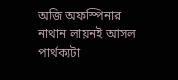অজি অফস্পিনার নাথান লায়নই আসল পার্থক্যটা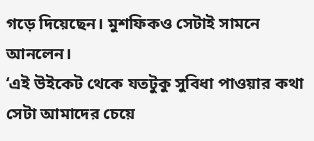গড়ে দিয়েছেন। মুশফিকও সেটাই সামনে আনলেন।
‘এই উইকেট থেকে যতটুকু সুবিধা পাওয়ার কথা সেটা আমাদের চেয়ে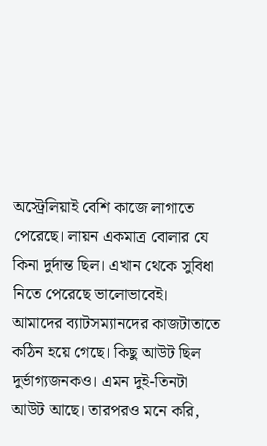অস্ট্রেলিয়াই বেশি কাজে লাগাতে পেরেছে। লায়ন একমাত্র বোলার যে কিনা দুর্দান্ত ছিল। এখান থেকে সুবিধা নিতে পেরেছে ভালোভাবেই। আমাদের ব্যাটসম্যানদের কাজটাতাতে কঠিন হয়ে গেছে। কিছু আউট ছিল দুর্ভাগ্যজনকও। এমন দুই-তিনটা আউট আছে। তারপরও মনে করি,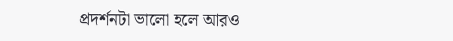প্রদর্শনটা ভালো হলে আরও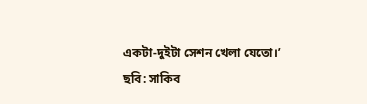একটা-দুইটা সেশন খেলা যেতো।’
ছবি: সাকিব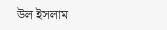উল ইসলাম